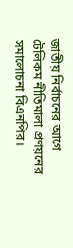জাতীয় নির্বাচনের আগে টেলিকম নীতিমালা প্রণয়নের সমালোচনা বিএনপির।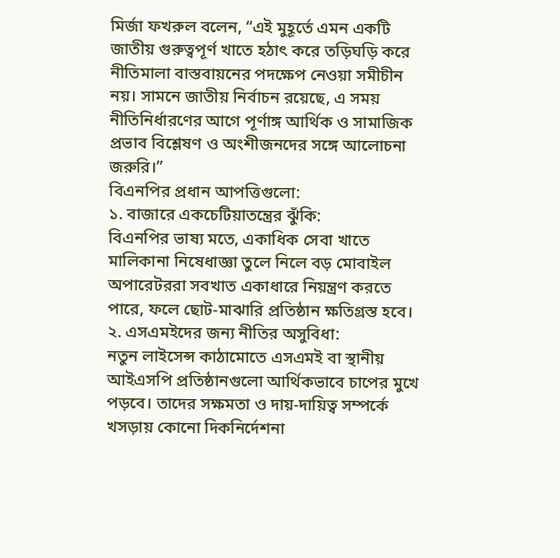মির্জা ফখরুল বলেন, “এই মুহূর্তে এমন একটি জাতীয় গুরুত্বপূর্ণ খাতে হঠাৎ করে তড়িঘড়ি করে নীতিমালা বাস্তবায়নের পদক্ষেপ নেওয়া সমীচীন নয়। সামনে জাতীয় নির্বাচন রয়েছে, এ সময় নীতিনির্ধারণের আগে পূর্ণাঙ্গ আর্থিক ও সামাজিক প্রভাব বিশ্লেষণ ও অংশীজনদের সঙ্গে আলোচনা জরুরি।”
বিএনপির প্রধান আপত্তিগুলো:
১. বাজারে একচেটিয়াতন্ত্রের ঝুঁকি:
বিএনপির ভাষ্য মতে, একাধিক সেবা খাতে মালিকানা নিষেধাজ্ঞা তুলে নিলে বড় মোবাইল অপারেটররা সবখাত একাধারে নিয়ন্ত্রণ করতে পারে, ফলে ছোট-মাঝারি প্রতিষ্ঠান ক্ষতিগ্রস্ত হবে।
২. এসএমইদের জন্য নীতির অসুবিধা:
নতুন লাইসেন্স কাঠামোতে এসএমই বা স্থানীয় আইএসপি প্রতিষ্ঠানগুলো আর্থিকভাবে চাপের মুখে পড়বে। তাদের সক্ষমতা ও দায়-দায়িত্ব সম্পর্কে খসড়ায় কোনো দিকনির্দেশনা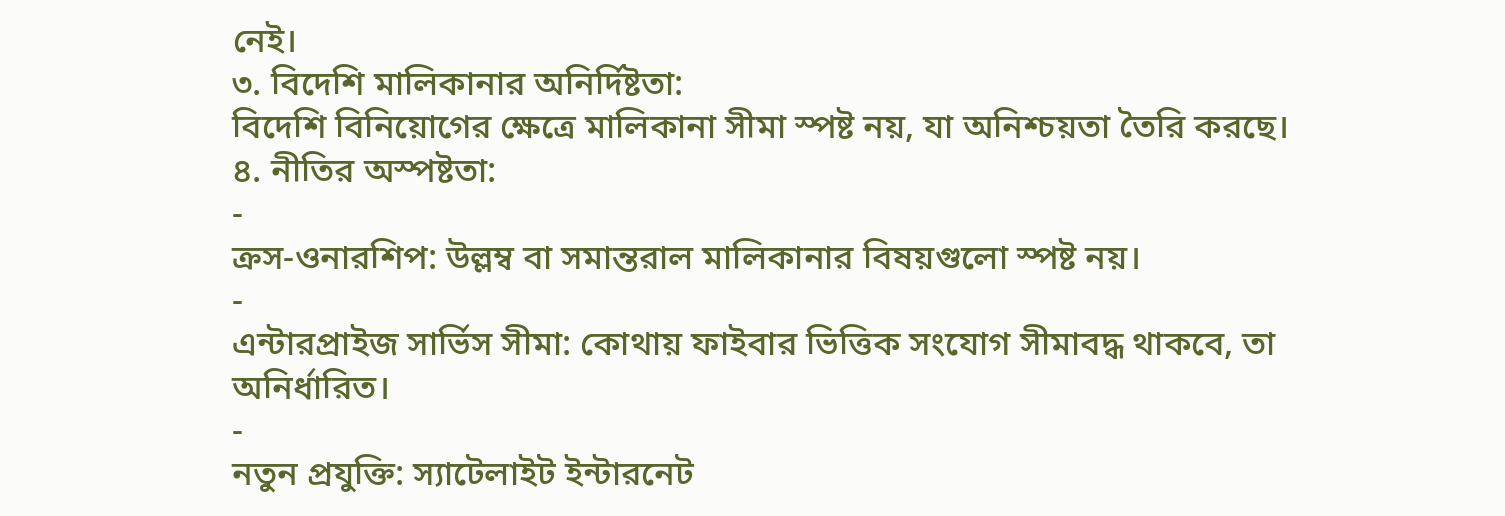নেই।
৩. বিদেশি মালিকানার অনির্দিষ্টতা:
বিদেশি বিনিয়োগের ক্ষেত্রে মালিকানা সীমা স্পষ্ট নয়, যা অনিশ্চয়তা তৈরি করছে।
৪. নীতির অস্পষ্টতা:
-
ক্রস-ওনারশিপ: উল্লম্ব বা সমান্তরাল মালিকানার বিষয়গুলো স্পষ্ট নয়।
-
এন্টারপ্রাইজ সার্ভিস সীমা: কোথায় ফাইবার ভিত্তিক সংযোগ সীমাবদ্ধ থাকবে, তা অনির্ধারিত।
-
নতুন প্রযুক্তি: স্যাটেলাইট ইন্টারনেট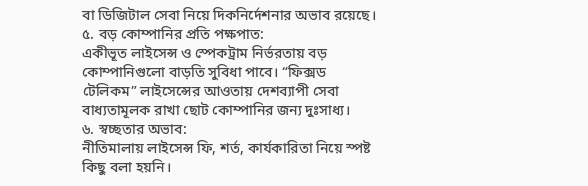বা ডিজিটাল সেবা নিয়ে দিকনির্দেশনার অভাব রয়েছে।
৫. বড় কোম্পানির প্রতি পক্ষপাত:
একীভূত লাইসেন্স ও স্পেকট্রাম নির্ভরতায় বড় কোম্পানিগুলো বাড়তি সুবিধা পাবে। “ফিক্সড টেলিকম” লাইসেন্সের আওতায় দেশব্যাপী সেবা বাধ্যতামূলক রাখা ছোট কোম্পানির জন্য দুঃসাধ্য।
৬. স্বচ্ছতার অভাব:
নীতিমালায় লাইসেন্স ফি, শর্ত, কার্যকারিতা নিয়ে স্পষ্ট কিছু বলা হয়নি।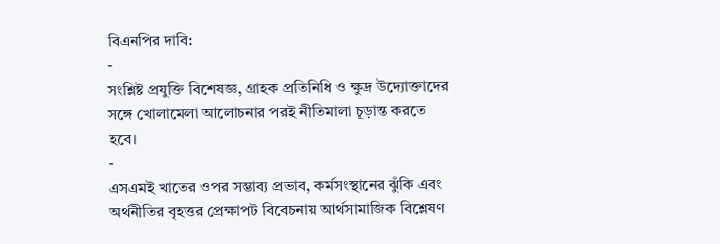বিএনপির দাবি:
-
সংশ্লিষ্ট প্রযুক্তি বিশেষজ্ঞ, গ্রাহক প্রতিনিধি ও ক্ষুদ্র উদ্যোক্তাদের সঙ্গে খোলামেলা আলোচনার পরই নীতিমালা চূড়ান্ত করতে হবে।
-
এসএমই খাতের ওপর সম্ভাব্য প্রভাব, কর্মসংস্থানের ঝুঁকি এবং অর্থনীতির বৃহত্তর প্রেক্ষাপট বিবেচনায় আর্থসামাজিক বিশ্লেষণ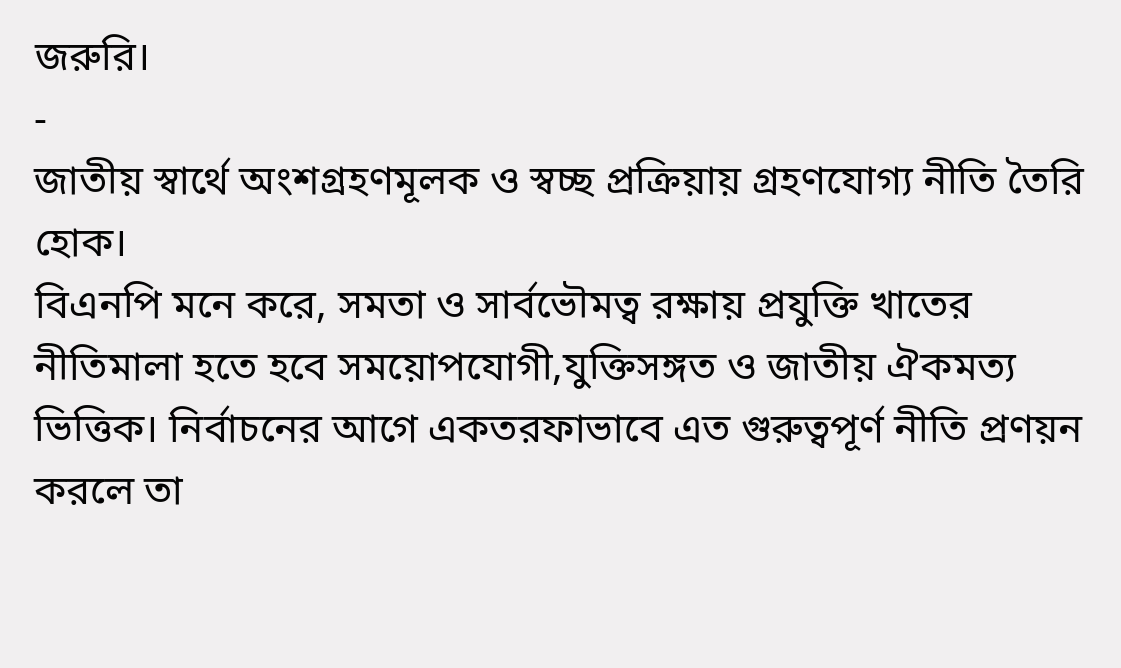জরুরি।
-
জাতীয় স্বার্থে অংশগ্রহণমূলক ও স্বচ্ছ প্রক্রিয়ায় গ্রহণযোগ্য নীতি তৈরি হোক।
বিএনপি মনে করে, সমতা ও সার্বভৌমত্ব রক্ষায় প্রযুক্তি খাতের নীতিমালা হতে হবে সময়োপযোগী,যুক্তিসঙ্গত ও জাতীয় ঐকমত্য ভিত্তিক। নির্বাচনের আগে একতরফাভাবে এত গুরুত্বপূর্ণ নীতি প্রণয়ন করলে তা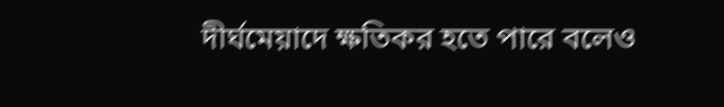দীর্ঘমেয়াদে ক্ষতিকর হতে পারে বলেও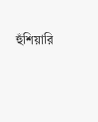হুঁশিয়ারি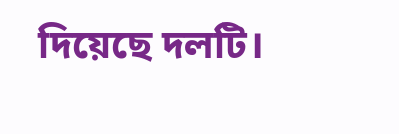দিয়েছে দলটি।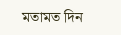মতামত দিন